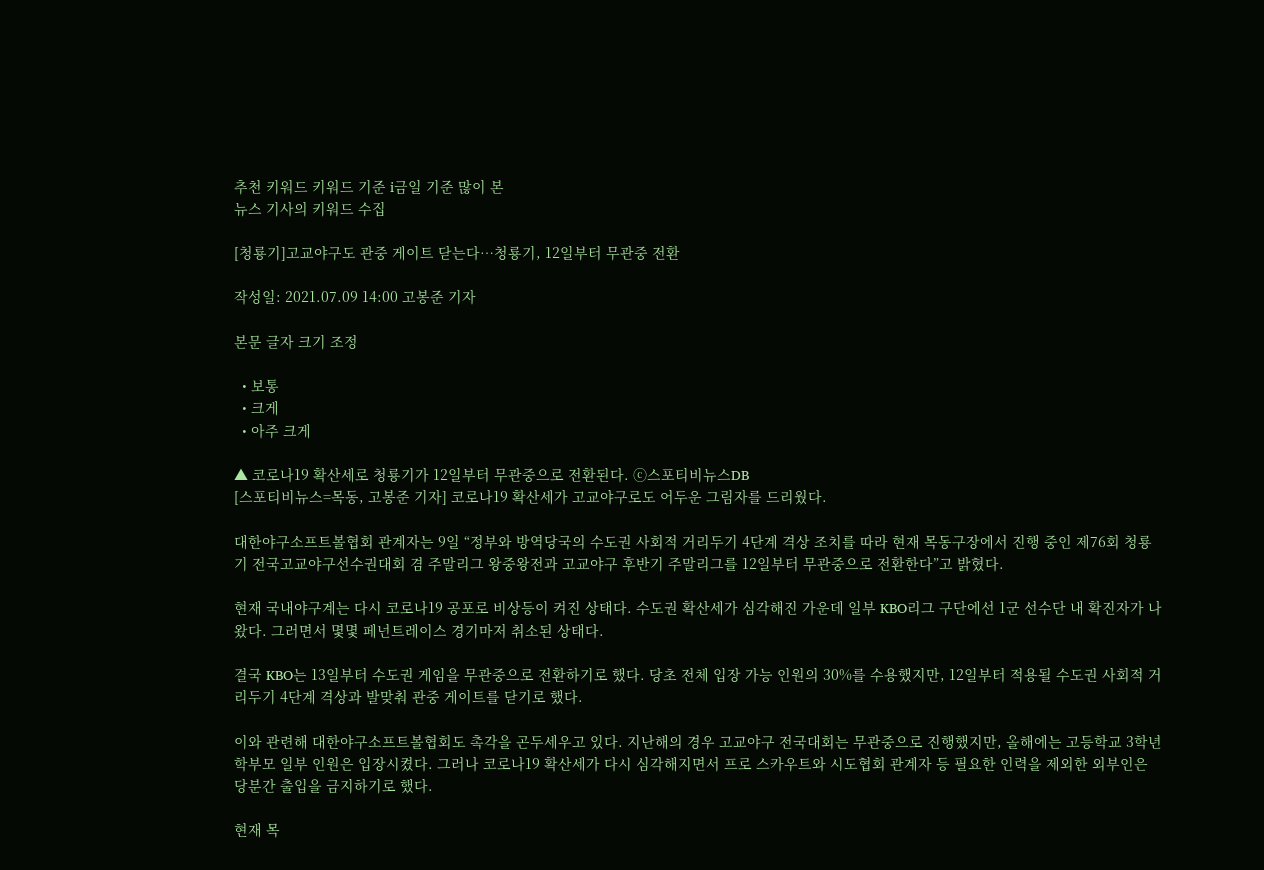추천 키워드 키워드 기준 i금일 기준 많이 본
뉴스 기사의 키워드 수집

[청룡기]고교야구도 관중 게이트 닫는다…청룡기, 12일부터 무관중 전환

작성일: 2021.07.09 14:00 고봉준 기자

본문 글자 크기 조정

  • 보통
  • 크게
  • 아주 크게

▲ 코로나19 확산세로 청룡기가 12일부터 무관중으로 전환된다. ⓒ스포티비뉴스DB
[스포티비뉴스=목동, 고봉준 기자] 코로나19 확산세가 고교야구로도 어두운 그림자를 드리웠다.

대한야구소프트볼협회 관계자는 9일 “정부와 방역당국의 수도권 사회적 거리두기 4단계 격상 조치를 따라 현재 목동구장에서 진행 중인 제76회 청룡기 전국고교야구선수권대회 겸 주말리그 왕중왕전과 고교야구 후반기 주말리그를 12일부터 무관중으로 전환한다”고 밝혔다.

현재 국내야구계는 다시 코로나19 공포로 비상등이 켜진 상태다. 수도권 확산세가 심각해진 가운데 일부 KBO리그 구단에선 1군 선수단 내 확진자가 나왔다. 그러면서 몇몇 페넌트레이스 경기마저 취소된 상태다.

결국 KBO는 13일부터 수도권 게임을 무관중으로 전환하기로 했다. 당초 전체 입장 가능 인원의 30%를 수용했지만, 12일부터 적용될 수도권 사회적 거리두기 4단계 격상과 발맞춰 관중 게이트를 닫기로 했다.

이와 관련해 대한야구소프트볼협회도 촉각을 곤두세우고 있다. 지난해의 경우 고교야구 전국대회는 무관중으로 진행했지만, 올해에는 고등학교 3학년 학부모 일부 인원은 입장시켰다. 그러나 코로나19 확산세가 다시 심각해지면서 프로 스카우트와 시도협회 관계자 등 필요한 인력을 제외한 외부인은 당분간 출입을 금지하기로 했다.

현재 목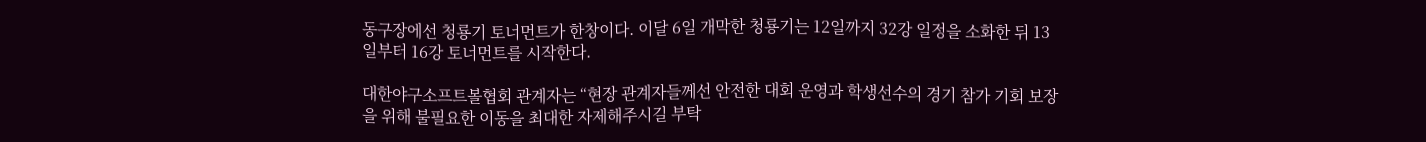동구장에선 청룡기 토너먼트가 한창이다. 이달 6일 개막한 청룡기는 12일까지 32강 일정을 소화한 뒤 13일부터 16강 토너먼트를 시작한다.

대한야구소프트볼협회 관계자는 “현장 관계자들께선 안전한 대회 운영과 학생선수의 경기 참가 기회 보장을 위해 불필요한 이동을 최대한 자제해주시길 부탁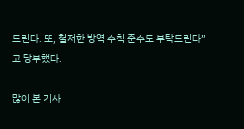드린다. 또, 철저한 방역 수칙 준수도 부탁드린다”고 당부했다.

많이 본 기사